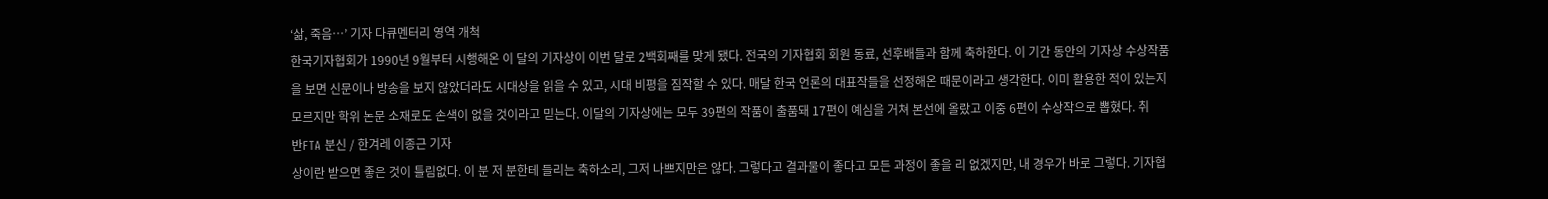‘삶, 죽음…’ 기자 다큐멘터리 영역 개척
한국기자협회가 1990년 9월부터 시행해온 이 달의 기자상이 이번 달로 2백회째를 맞게 됐다. 전국의 기자협회 회원 동료, 선후배들과 함께 축하한다. 이 기간 동안의 기자상 수상작품을 보면 신문이나 방송을 보지 않았더라도 시대상을 읽을 수 있고, 시대 비평을 짐작할 수 있다. 매달 한국 언론의 대표작들을 선정해온 때문이라고 생각한다. 이미 활용한 적이 있는지 모르지만 학위 논문 소재로도 손색이 없을 것이라고 믿는다. 이달의 기자상에는 모두 39편의 작품이 출품돼 17편이 예심을 거쳐 본선에 올랐고 이중 6편이 수상작으로 뽑혔다. 취
반FTA 분신 / 한겨레 이종근 기자
상이란 받으면 좋은 것이 틀림없다. 이 분 저 분한테 들리는 축하소리, 그저 나쁘지만은 않다. 그렇다고 결과물이 좋다고 모든 과정이 좋을 리 없겠지만, 내 경우가 바로 그렇다. 기자협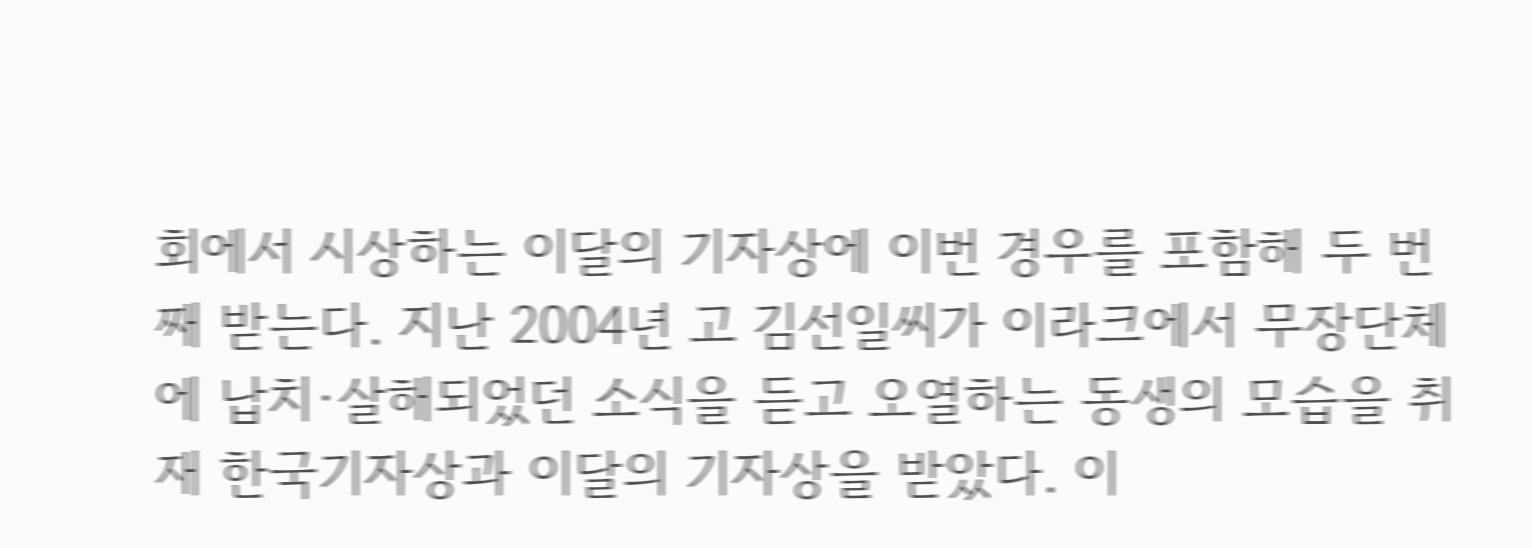회에서 시상하는 이달의 기자상에 이번 경우를 포함해 두 번째 받는다. 지난 2004년 고 김선일씨가 이라크에서 무장단체에 납치·살해되었던 소식을 듣고 오열하는 동생의 모습을 취재 한국기자상과 이달의 기자상을 받았다. 이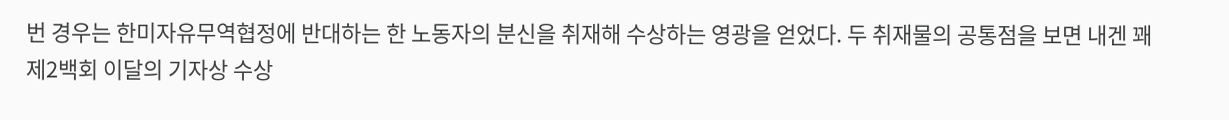번 경우는 한미자유무역협정에 반대하는 한 노동자의 분신을 취재해 수상하는 영광을 얻었다. 두 취재물의 공통점을 보면 내겐 꽤
제2백회 이달의 기자상 수상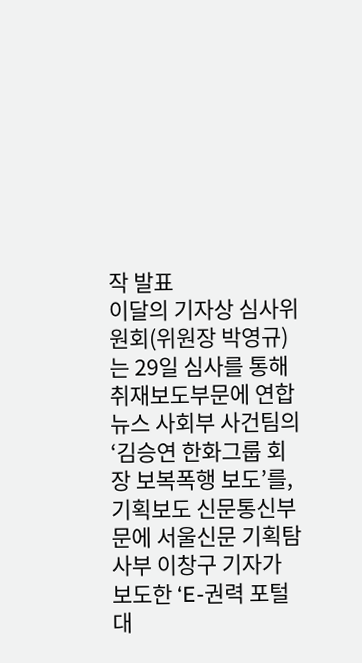작 발표
이달의 기자상 심사위원회(위원장 박영규)는 29일 심사를 통해 취재보도부문에 연합뉴스 사회부 사건팀의 ‘김승연 한화그룹 회장 보복폭행 보도’를, 기획보도 신문통신부문에 서울신문 기획탐사부 이창구 기자가 보도한 ‘E-권력 포털 대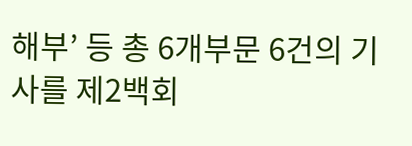해부’ 등 총 6개부문 6건의 기사를 제2백회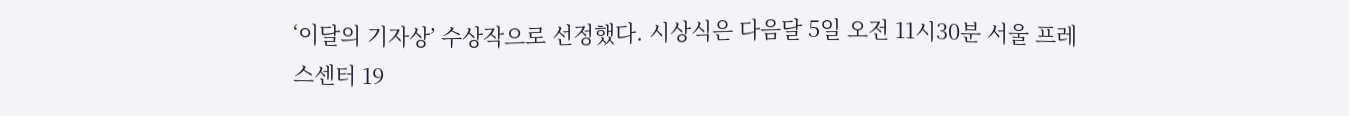‘이달의 기자상’ 수상작으로 선정했다. 시상식은 다음달 5일 오전 11시30분 서울 프레스센터 19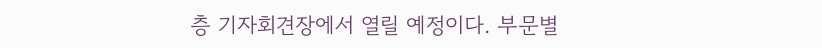층 기자회견장에서 열릴 예정이다. 부문별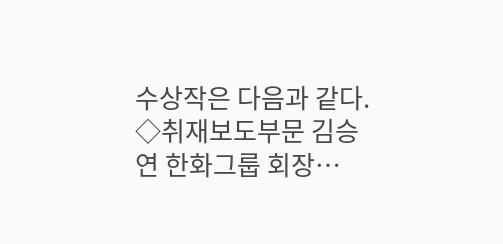수상작은 다음과 같다. ◇취재보도부문 김승연 한화그룹 회장…